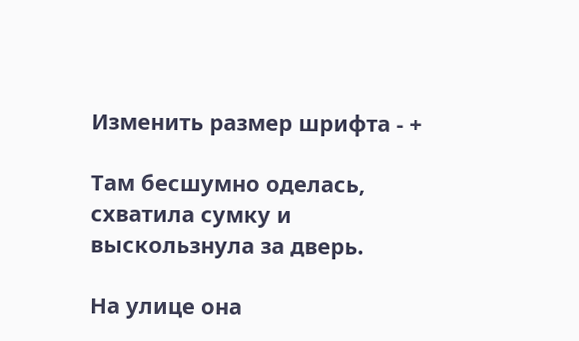Изменить размер шрифта - +

Там бесшумно оделась, схватила сумку и выскользнула за дверь.

На улице она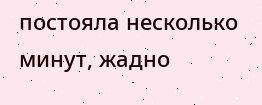постояла несколько минут, жадно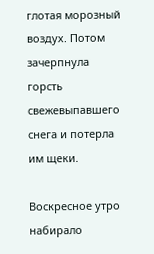глотая морозный воздух. Потом зачерпнула горсть свежевыпавшего снега и потерла им щеки.

Воскресное утро набирало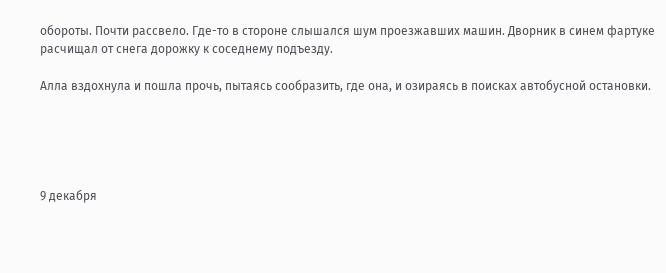обороты. Почти рассвело. Где-то в стороне слышался шум проезжавших машин. Дворник в синем фартуке расчищал от снега дорожку к соседнему подъезду.

Алла вздохнула и пошла прочь, пытаясь сообразить, где она, и озираясь в поисках автобусной остановки.





9 декабря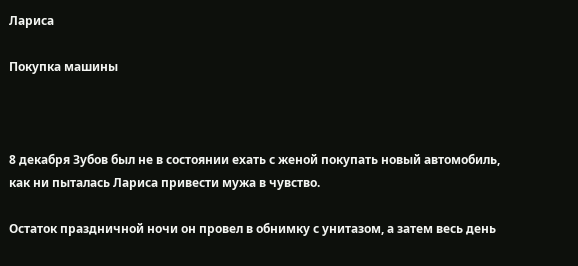Лариса

Покупка машины



8 декабря Зубов был не в состоянии ехать с женой покупать новый автомобиль, как ни пыталась Лариса привести мужа в чувство.

Остаток праздничной ночи он провел в обнимку с унитазом, а затем весь день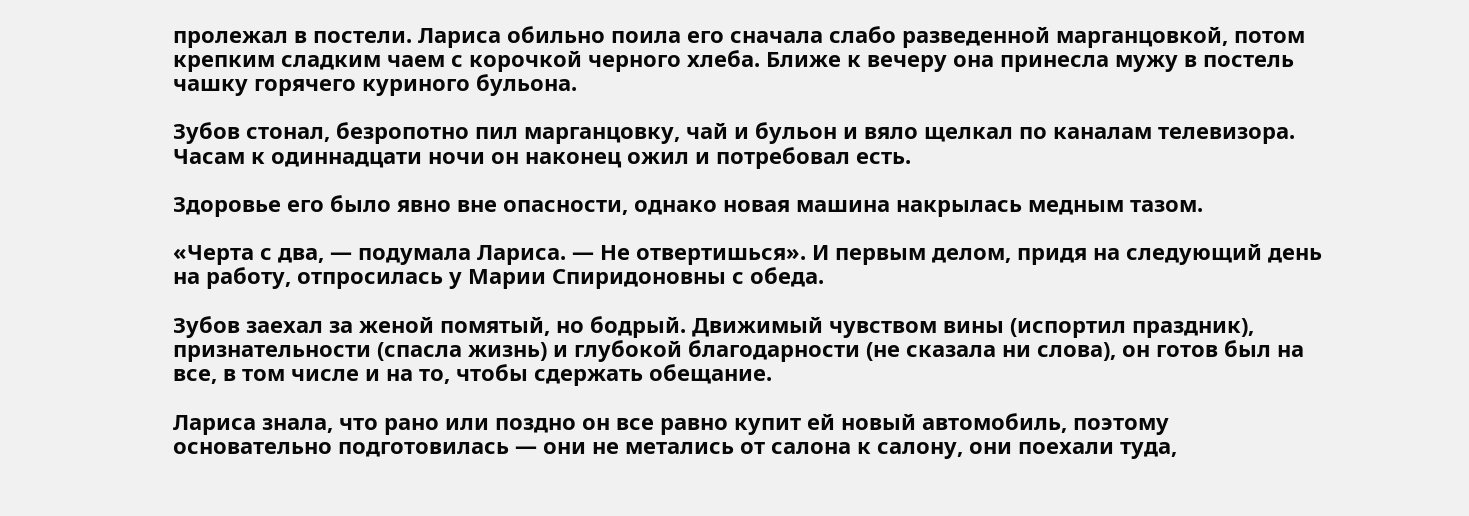пролежал в постели. Лариса обильно поила его сначала слабо разведенной марганцовкой, потом крепким сладким чаем с корочкой черного хлеба. Ближе к вечеру она принесла мужу в постель чашку горячего куриного бульона.

Зубов стонал, безропотно пил марганцовку, чай и бульон и вяло щелкал по каналам телевизора. Часам к одиннадцати ночи он наконец ожил и потребовал есть.

Здоровье его было явно вне опасности, однако новая машина накрылась медным тазом.

«Черта с два, — подумала Лариса. — Не отвертишься». И первым делом, придя на следующий день на работу, отпросилась у Марии Спиридоновны с обеда.

Зубов заехал за женой помятый, но бодрый. Движимый чувством вины (испортил праздник), признательности (спасла жизнь) и глубокой благодарности (не сказала ни слова), он готов был на все, в том числе и на то, чтобы сдержать обещание.

Лариса знала, что рано или поздно он все равно купит ей новый автомобиль, поэтому основательно подготовилась — они не метались от салона к салону, они поехали туда,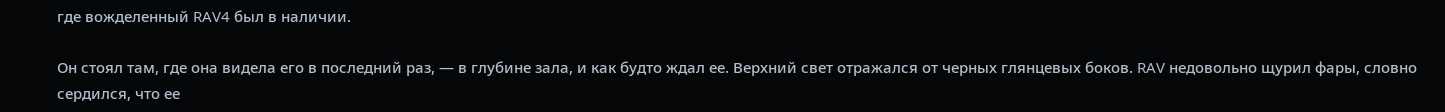где вожделенный RAV4 был в наличии.

Он стоял там, где она видела его в последний раз, — в глубине зала, и как будто ждал ее. Верхний свет отражался от черных глянцевых боков. RAV недовольно щурил фары, словно сердился, что ее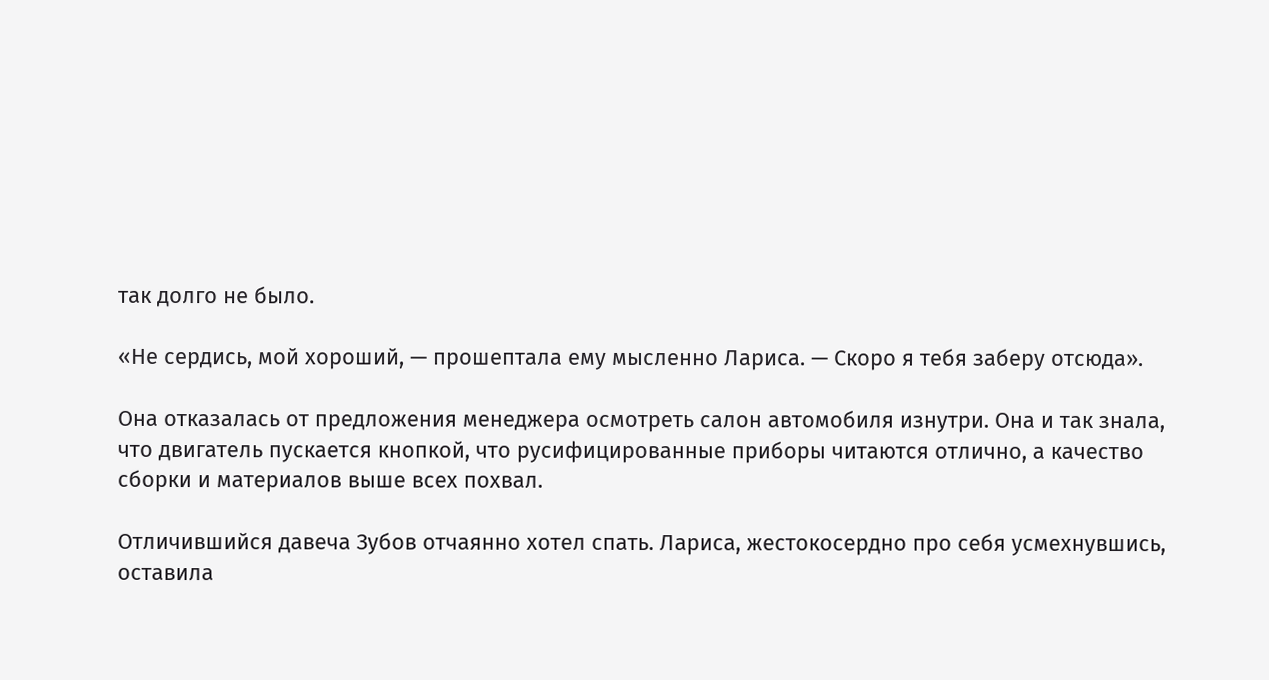так долго не было.

«Не сердись, мой хороший, — прошептала ему мысленно Лариса. — Скоро я тебя заберу отсюда».

Она отказалась от предложения менеджера осмотреть салон автомобиля изнутри. Она и так знала, что двигатель пускается кнопкой, что русифицированные приборы читаются отлично, а качество сборки и материалов выше всех похвал.

Отличившийся давеча Зубов отчаянно хотел спать. Лариса, жестокосердно про себя усмехнувшись, оставила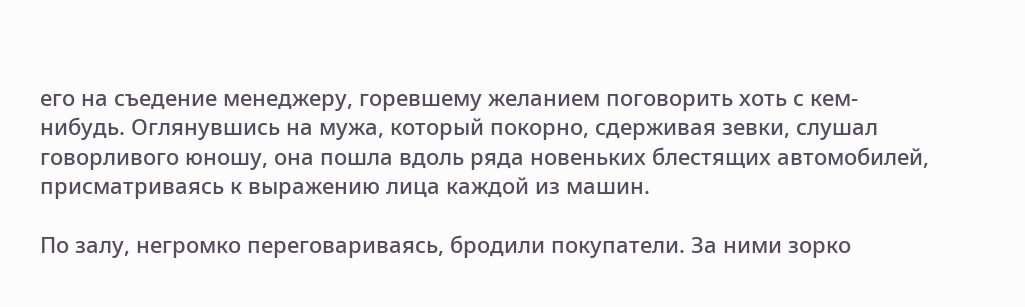его на съедение менеджеру, горевшему желанием поговорить хоть с кем-нибудь. Оглянувшись на мужа, который покорно, сдерживая зевки, слушал говорливого юношу, она пошла вдоль ряда новеньких блестящих автомобилей, присматриваясь к выражению лица каждой из машин.

По залу, негромко переговариваясь, бродили покупатели. За ними зорко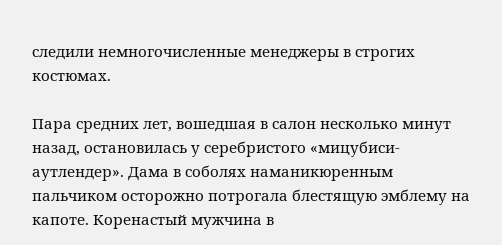следили немногочисленные менеджеры в строгих костюмах.

Пара средних лет, вошедшая в салон несколько минут назад, остановилась у серебристого «мицубиси-аутлендер». Дама в соболях наманикюренным пальчиком осторожно потрогала блестящую эмблему на капоте. Коренастый мужчина в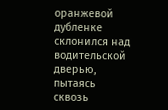оранжевой дубленке склонился над водительской дверью, пытаясь сквозь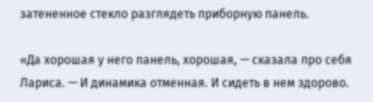затененное стекло разглядеть приборную панель.

«Да хорошая у него панель, хорошая, — сказала про себя Лариса. — И динамика отменная. И сидеть в нем здорово.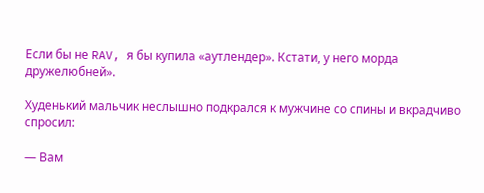Если бы не RAV, я бы купила «аутлендер». Кстати, у него морда дружелюбней».

Худенький мальчик неслышно подкрался к мужчине со спины и вкрадчиво спросил:

— Вам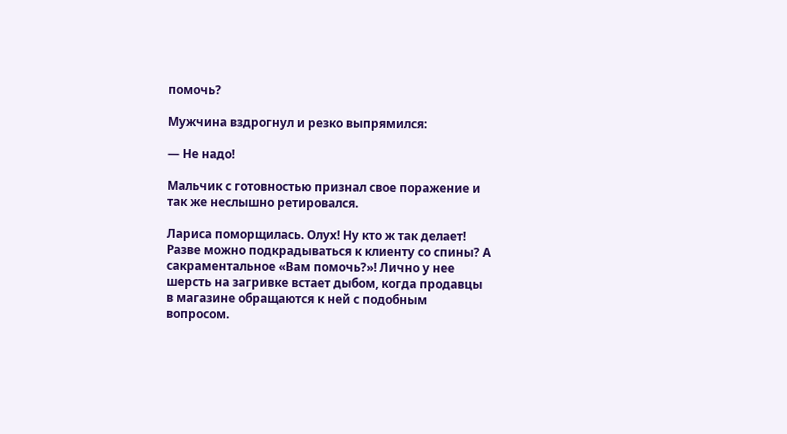помочь?

Мужчина вздрогнул и резко выпрямился:

— Не надо!

Мальчик с готовностью признал свое поражение и так же неслышно ретировался.

Лариса поморщилась. Олух! Ну кто ж так делает! Разве можно подкрадываться к клиенту со спины? А сакраментальное «Вам помочь?»! Лично у нее шерсть на загривке встает дыбом, когда продавцы в магазине обращаются к ней с подобным вопросом.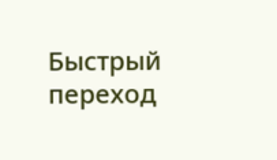Быстрый переход